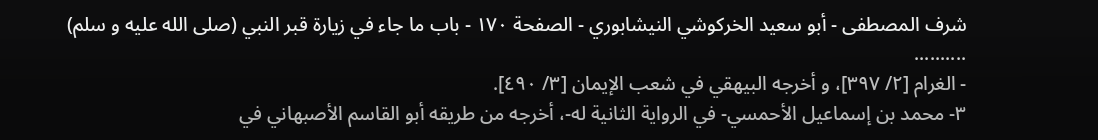شرف المصطفى - أبو سعيد الخركوشي النيشابوري - الصفحة ١٧٠ - باب ما جاء في زيارة قبر النبي (صلى الله عليه و سلم)
..........
- الغرام [٢/ ٣٩٧]، و أخرجه البيهقي في شعب الإيمان [٣/ ٤٩٠].
٣- محمد بن إسماعيل الأحمسي- في الرواية الثانية له-، أخرجه من طريقه أبو القاسم الأصبهاني في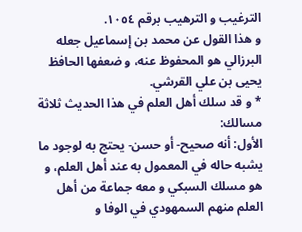الترغيب و الترهيب برقم ١٠٥٤.
و هذا القول عن محمد بن إسماعيل جعله البرزالي هو المحفوظ عنه، و ضعفها الحافظ يحيى بن علي القرشي.
* و قد سلك أهل العلم في هذا الحديث ثلاثة مسالك:
الأول: أنه صحيح- أو حسن- يحتج به لوجود ما يشبه حاله في المعمول به عند أهل العلم، و هو مسلك السبكي و معه جماعة من أهل العلم منهم السمهودي في الوفا و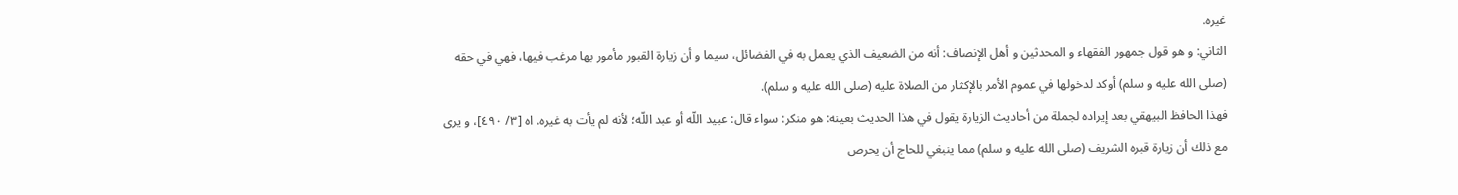غيره.
الثاني: و هو قول جمهور الفقهاء و المحدثين و أهل الإنصاف: أنه من الضعيف الذي يعمل به في الفضائل، سيما و أن زيارة القبور مأمور بها مرغب فيها، فهي في حقه (صلى الله عليه و سلم) أوكد لدخولها في عموم الأمر بالإكثار من الصلاة عليه (صلى الله عليه و سلم).
فهذا الحافظ البيهقي بعد إيراده لجملة من أحاديث الزيارة يقول في هذا الحديث بعينه: هو منكر: سواء قال: عبيد اللّه أو عبد اللّه؛ لأنه لم يأت به غيره. اه [٣/ ٤٩٠]، و يرى مع ذلك أن زيارة قبره الشريف (صلى الله عليه و سلم) مما ينبغي للحاج أن يحرص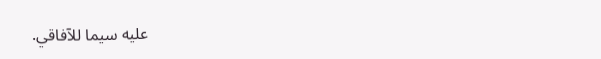عليه سيما للآفاقي.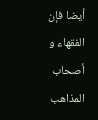أيضا فإن الفقهاء و أصحاب المذاهب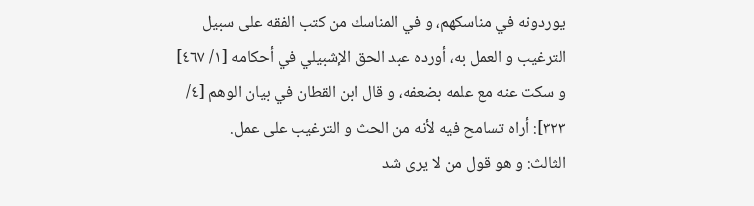يوردونه في مناسكهم، و في المناسك من كتب الفقه على سبيل الترغيب و العمل به، أورده عبد الحق الإشبيلي في أحكامه [١/ ٤٦٧] و سكت عنه مع علمه بضعفه، و قال ابن القطان في بيان الوهم [٤/ ٣٢٣]: أراه تسامح فيه لأنه من الحث و الترغيب على عمل.
الثالث: و هو قول من لا يرى شد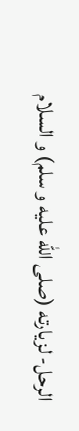الرحل- لزيارته (صلى الله عليه و سلم) و السلام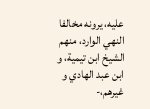عليه، يرونه مخالفا النهي الوارد، منهم الشيخ ابن تيمية، و ابن عبد الهادي و غيرهم،-